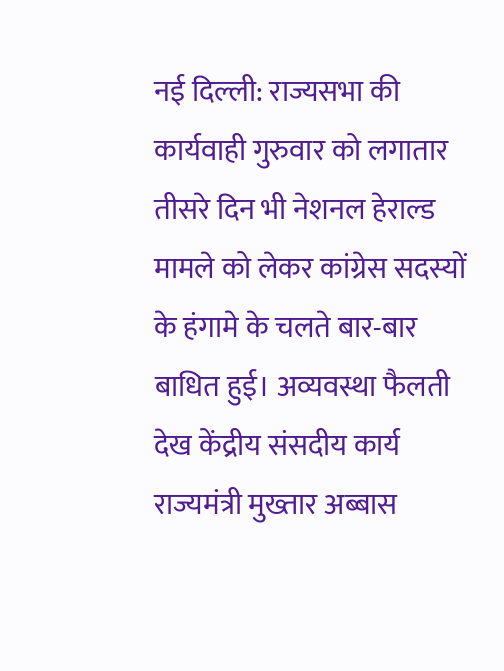नई दिल्ली: राज्यसभा की कार्यवाही गुरुवार को लगातार तीसरे दिन भी नेशनल हेराल्ड मामले को लेकर कांग्रेस सदस्यों के हंगामे के चलते बार-बार बाधित हुई। अव्यवस्था फैलती देख केंद्रीय संसदीय कार्य राज्यमंत्री मुख्तार अब्बास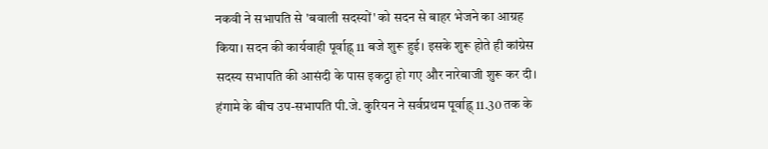नकवी ने सभापति से 'बवाली सदस्यों' को सदन से बाहर भेजने का आग्रह किया। सदन की कार्यवाही पूर्वाह्न् 11 बजे शुरू हुई। इसके शुरू होते ही कांग्रेस सदस्य सभापति की आसंदी के पास इकट्ठा हो गए और नारेबाजी शुरू कर दी।
हंगामे के बीच उप-सभापति पी.जे. कुरियन ने सर्वप्रथम पूर्वाह्न् 11.30 तक के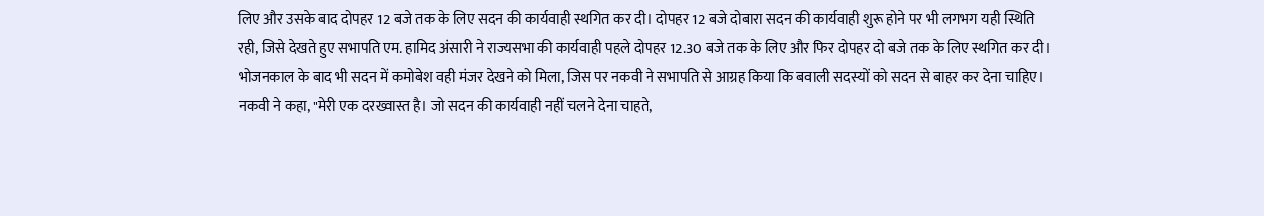लिए और उसके बाद दोपहर 12 बजे तक के लिए सदन की कार्यवाही स्थगित कर दी। दोपहर 12 बजे दोबारा सदन की कार्यवाही शुरू होने पर भी लगभग यही स्थिति रही, जिसे देखते हुए सभापति एम. हामिद अंसारी ने राज्यसभा की कार्यवाही पहले दोपहर 12.30 बजे तक के लिए और फिर दोपहर दो बजे तक के लिए स्थगित कर दी।
भोजनकाल के बाद भी सदन में कमोबेश वही मंजर देखने को मिला, जिस पर नकवी ने सभापति से आग्रह किया कि बवाली सदस्यों को सदन से बाहर कर देना चाहिए। नकवी ने कहा, "मेरी एक दरख्वास्त है। जो सदन की कार्यवाही नहीं चलने देना चाहते,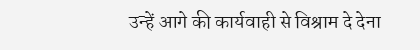उन्हें आगे की कार्यवाही से विश्राम दे देना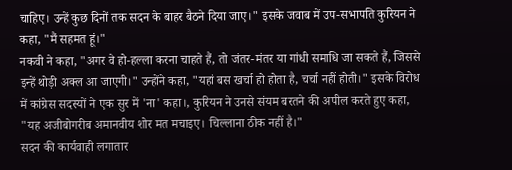चाहिए। उन्हें कुछ दिनों तक सदन के बाहर बैठने दिया जाए।" इसके जवाब में उप-सभापति कुरियन ने कहा, "मैं सहमत हूं।"
नकवी ने कहा, "अगर वे हो-हल्ला करना चाहते हैं, तो जंतर-मंतर या गांधी समाधि जा सकते हैं, जिससे इन्हें थोड़ी अक्ल आ जाएगी।" उन्होंने कहा, "यहां बस खर्चा हो होता है, चर्चा नहीं होती।" इसके विरोध में कांग्रेस सदस्यों ने एक सुर में 'ना' कहा।, कुरियन ने उनसे संयम बरतने की अपील करते हुए कहा, "यह अजीबोगरीब अमानवीय शोर मत मचाइए। चिल्लाना ठीक नहीं है।"
सदन की कार्यवाही लगातार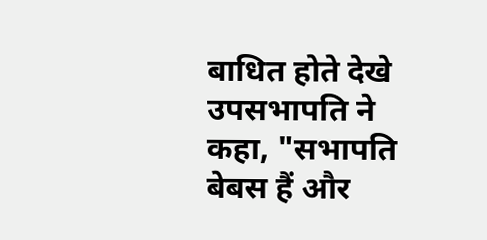बाधित होते देखे उपसभापति ने कहा, "सभापति बेबस हैं और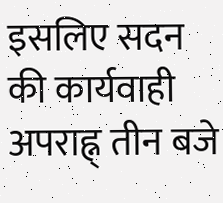इसलिए सदन की कार्यवाही अपराह्न् तीन बजे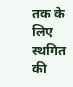तक के लिए स्थगित की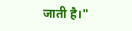जाती है।"